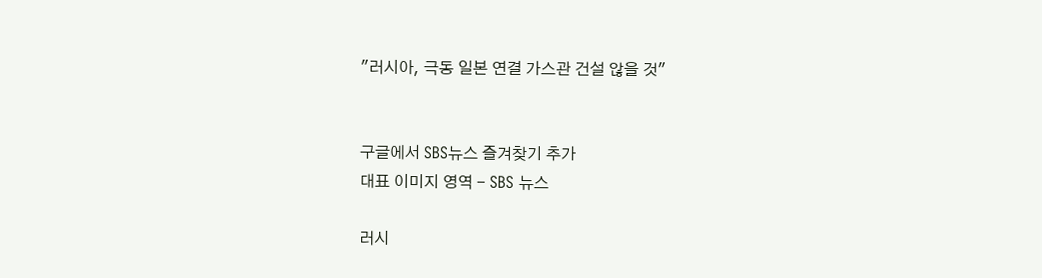"러시아, 극동 일본 연결 가스관 건설 않을 것"


구글에서 SBS뉴스 즐겨찾기 추가
대표 이미지 영역 - SBS 뉴스

러시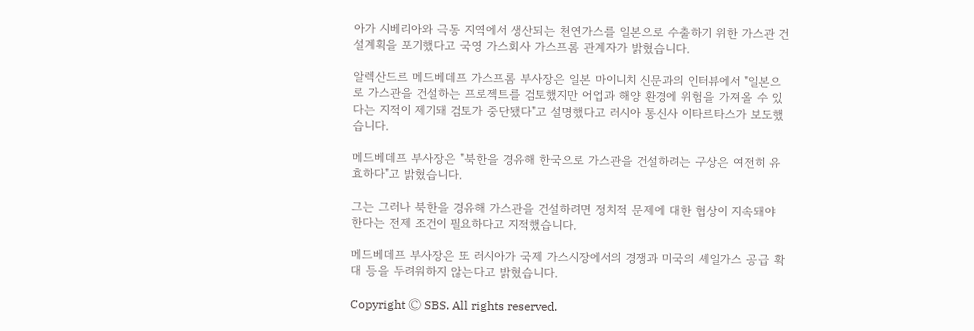아가 시베리아와 극동 지역에서 생산되는 천연가스를 일본으로 수출하기 위한 가스관 건설계획을 포기했다고 국영 가스회사 가스프롬 관계자가 밝혔습니다.

알렉산드르 메드베데프 가스프롬 부사장은 일본 마이니치 신문과의 인터뷰에서 "일본으로 가스관을 건설하는 프로젝트를 검토했지만 어업과 해양 환경에 위험을 가져올 수 있다는 지적이 제기돼 검토가 중단됐다"고 설명했다고 러시아 통신사 이타르타스가 보도했습니다.

메드베데프 부사장은 "북한을 경유해 한국으로 가스관을 건설하려는 구상은 여전히 유효하다"고 밝혔습니다.

그는 그러나 북한을 경유해 가스관을 건설하려면 정치적 문제에 대한 협상이 지속돼야 한다는 전제 조건이 필요하다고 지적했습니다.

메드베데프 부사장은 또 러시아가 국제 가스시장에서의 경쟁과 미국의 셰일가스 공급 확대 등을 두려워하지 않는다고 밝혔습니다.

Copyright Ⓒ SBS. All rights reserved.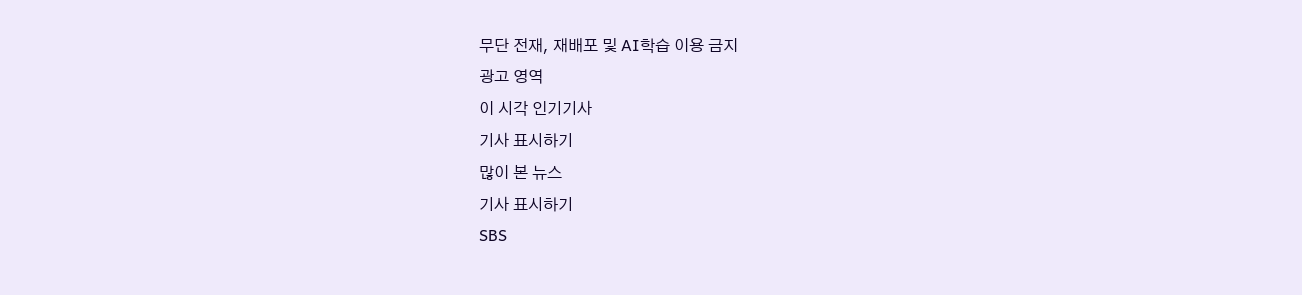무단 전재, 재배포 및 AI학습 이용 금지
광고 영역
이 시각 인기기사
기사 표시하기
많이 본 뉴스
기사 표시하기
SBS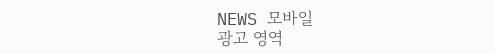NEWS 모바일
광고 영역